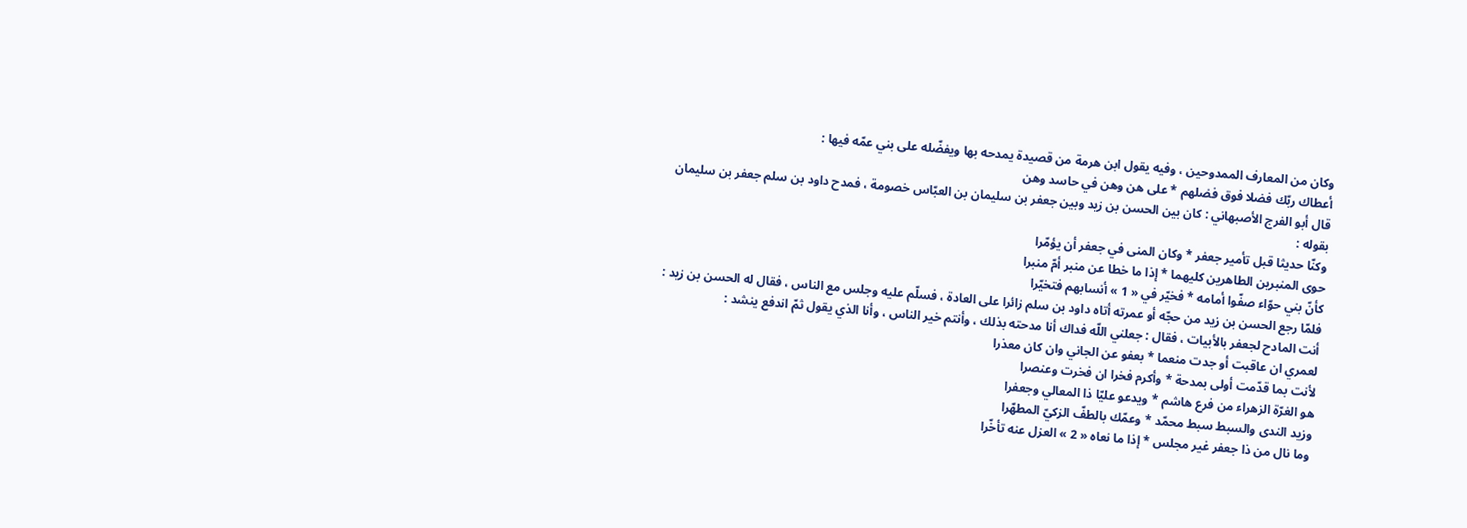وكان من المعارف الممدوحين ، وفيه يقول ابن هرمة من قصيدة يمدحه بها ويفضّله على بني عمّه فيها :
أعطاك ربّك فضلا فوق فضلهم * على هن وهن في حاسد وهن
قال أبو الفرج الأصبهاني : كان بين الحسن بن زيد وبين جعفر بن سليمان بن العبّاس خصومة ، فمدح داود بن سلم جعفر بن سليمان بقوله :
وكنّا حديثا قبل تأمير جعفر * وكان المنى في جعفر أن يؤمّرا
حوى المنبرين الطاهرين كليهما * إذا ما خطا عن منبر أمّ منبرا
كأنّ بني حوّاء صفّوا أمامه * فخيّر في « 1 » أنسابهم فتخيّرا
فلمّا رجع الحسن بن زيد من حجّه أو عمرته أتاه داود بن سلم زائرا على العادة ، فسلّم عليه وجلس مع الناس ، فقال له الحسن بن زيد : أنت المادح لجعفر بالأبيات ، فقال : جعلني اللّه فداك أنا مدحته بذلك ، وأنتم خير الناس ، وأنا الذي يقول ثمّ اندفع ينشد :
لعمري ان عاقبت أو جدت منعما * بعفو عن الجاني وان كان معذرا
لأنت بما قدّمت أولى بمدحة * وأكرم فخرا ان فخرت وعنصرا
هو الغرّة الزهراء من فرع هاشم * ويدعو عليّا ذا المعالي وجعفرا
وزيد الندى والسبط سبط محمّد * وعمّك بالطفّ الزكيّ المطهّرا
وما نال من ذا جعفر غير مجلس * إذا ما نعاه « 2 » العزل عنه تأخّرا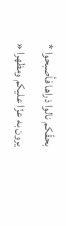بحقّكم نالوا ذراها فأصبحوا * يرون به عزّا عليكم ومظهرا «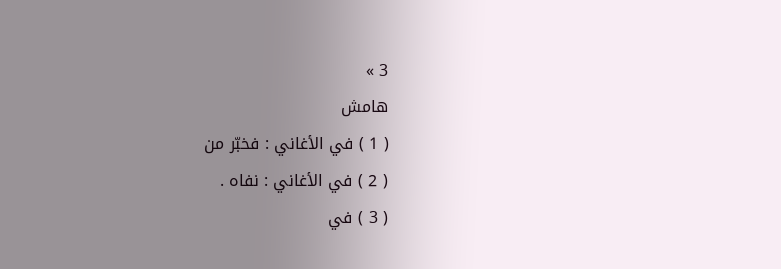3 »
هامش
( 1 ) في الأغاني : فخبّر من
( 2 ) في الأغاني : نفاه .
( 3 ) في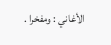الأغاني : ومفخرا .